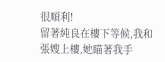很順利!
留著純良在樓下等候,我和張嫂上樓,她瞄著我手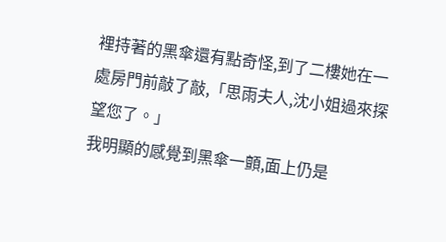裡持著的黑傘還有點奇怪,到了二樓她在一處房門前敲了敲,「思雨夫人,沈小姐過來探望您了。」
我明顯的感覺到黑傘一顫,面上仍是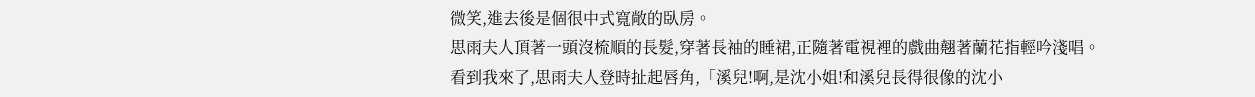微笑,進去後是個很中式寬敞的臥房。
思雨夫人頂著一頭沒梳順的長髮,穿著長袖的睡裙,正隨著電視裡的戲曲翹著蘭花指輕吟淺唱。
看到我來了,思雨夫人登時扯起唇角,「溪兒!啊,是沈小姐!和溪兒長得很像的沈小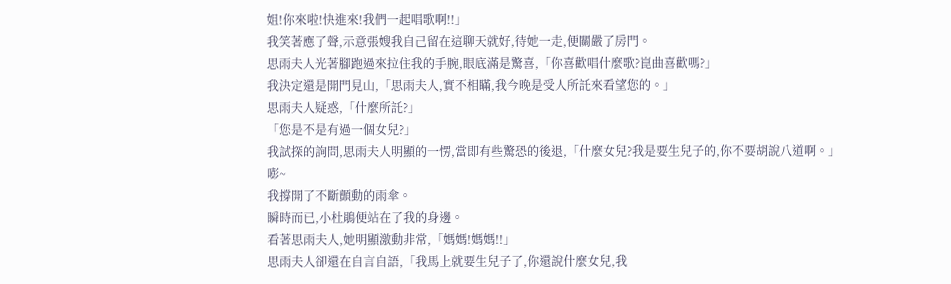姐!你來啦!快進來!我們一起唱歌啊!!」
我笑著應了聲,示意張嫂我自己留在這聊天就好,待她一走,便關嚴了房門。
思雨夫人光著腳跑過來拉住我的手腕,眼底滿是驚喜,「你喜歡唱什麼歌?崑曲喜歡嗎?」
我決定還是開門見山,「思雨夫人,實不相瞞,我今晚是受人所託來看望您的。」
思雨夫人疑惑,「什麼所託?」
「您是不是有過一個女兒?」
我試探的詢問,思雨夫人明顯的一愣,當即有些驚恐的後退,「什麼女兒?我是要生兒子的,你不要胡說八道啊。」
嘭~
我撐開了不斷顫動的雨傘。
瞬時而已,小杜鵑便站在了我的身邊。
看著思雨夫人,她明顯激動非常,「媽媽!媽媽!!」
思雨夫人卻還在自言自語,「我馬上就要生兒子了,你還說什麼女兒,我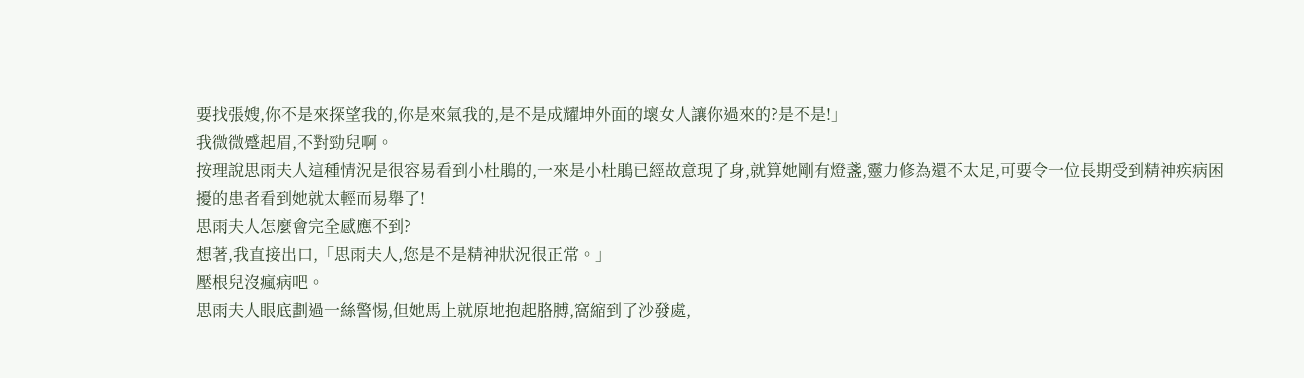要找張嫂,你不是來探望我的,你是來氣我的,是不是成耀坤外面的壞女人讓你過來的?是不是!」
我微微蹙起眉,不對勁兒啊。
按理說思雨夫人這種情況是很容易看到小杜鵑的,一來是小杜鵑已經故意現了身,就算她剛有燈盞,靈力修為還不太足,可要令一位長期受到精神疾病困擾的患者看到她就太輕而易舉了!
思雨夫人怎麼會完全感應不到?
想著,我直接出口,「思雨夫人,您是不是精神狀況很正常。」
壓根兒沒瘋病吧。
思雨夫人眼底劃過一絲警惕,但她馬上就原地抱起胳膊,窩縮到了沙發處,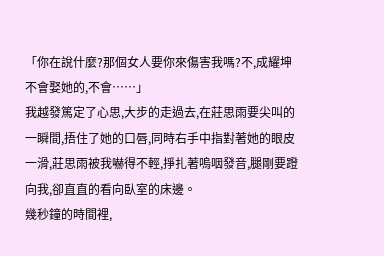「你在說什麼?那個女人要你來傷害我嗎?不,成耀坤不會娶她的,不會……」
我越發篤定了心思,大步的走過去,在莊思雨要尖叫的一瞬間,捂住了她的口唇,同時右手中指對著她的眼皮一滑,莊思雨被我嚇得不輕,掙扎著嗚咽發音,腿剛要蹬向我,卻直直的看向臥室的床邊。
幾秒鐘的時間裡,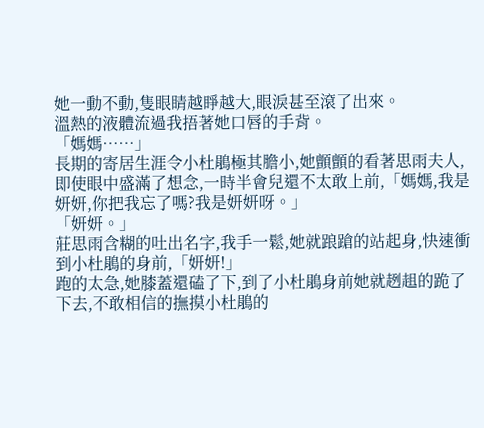她一動不動,隻眼睛越睜越大,眼淚甚至滾了出來。
溫熱的液體流過我捂著她口唇的手背。
「媽媽……」
長期的寄居生涯令小杜鵑極其膽小,她顫顫的看著思雨夫人,即使眼中盛滿了想念,一時半會兒還不太敢上前,「媽媽,我是妍妍,你把我忘了嗎?我是妍妍呀。」
「妍妍。」
莊思雨含糊的吐出名字,我手一鬆,她就踉蹌的站起身,快速衝到小杜鵑的身前,「妍妍!」
跑的太急,她膝蓋還磕了下,到了小杜鵑身前她就趔趄的跪了下去,不敢相信的撫摸小杜鵑的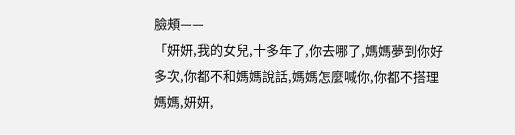臉頰——
「妍妍,我的女兒,十多年了,你去哪了,媽媽夢到你好多次,你都不和媽媽說話,媽媽怎麼喊你,你都不搭理媽媽,妍妍,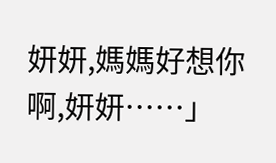妍妍,媽媽好想你啊,妍妍……」